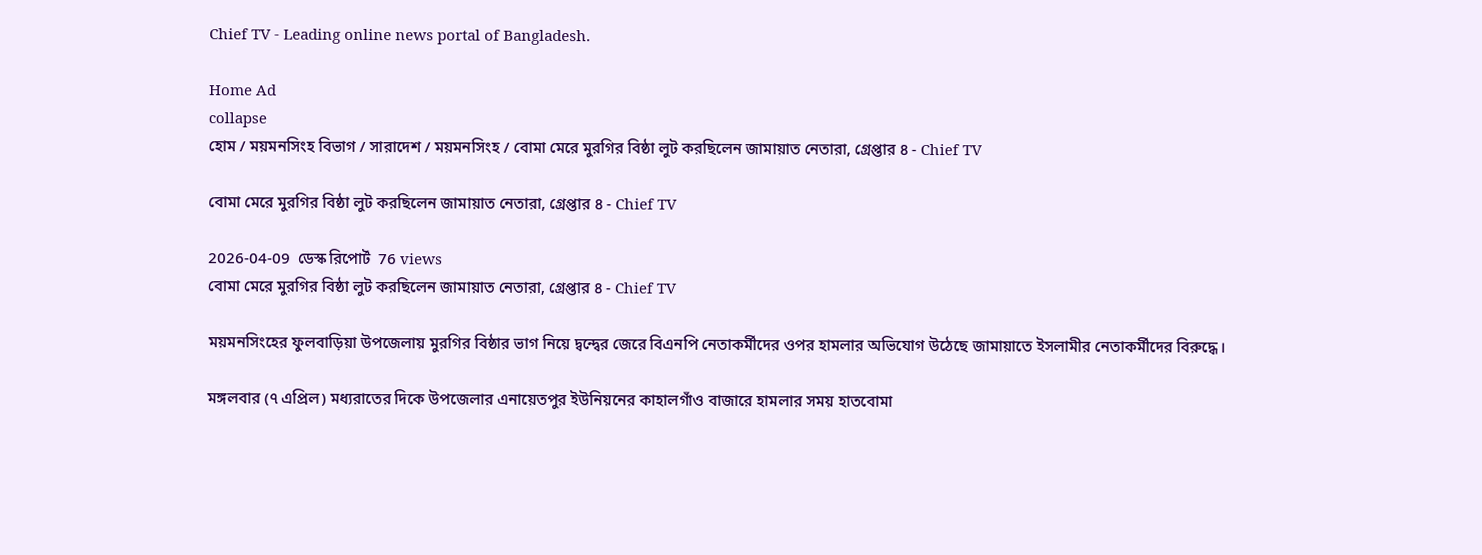Chief TV - Leading online news portal of Bangladesh.

Home Ad
collapse
হোম / ময়মনসিংহ বিভাগ / সারাদেশ / ময়মনসিংহ / বোমা মেরে মুরগির বিষ্ঠা লুট করছিলেন জামায়াত নেতারা, গ্রেপ্তার ৪ - Chief TV

বোমা মেরে মুরগির বিষ্ঠা লুট করছিলেন জামায়াত নেতারা, গ্রেপ্তার ৪ - Chief TV

2026-04-09  ডেস্ক রিপোর্ট  76 views
বোমা মেরে মুরগির বিষ্ঠা লুট করছিলেন জামায়াত নেতারা, গ্রেপ্তার ৪ - Chief TV

ময়মনসিংহের ফুলবাড়িয়া উপজেলায় মুরগির বিষ্ঠার ভাগ নিয়ে দ্বন্দ্বের জেরে বিএনপি নেতাকর্মীদের ওপর হামলার অভিযোগ উঠেছে জামায়াতে ইসলামীর নেতাকর্মীদের বিরুদ্ধে।

মঙ্গলবার (৭ এপ্রিল) মধ্যরাতের দিকে উপজেলার এনায়েতপুর ইউনিয়নের কাহালগাঁও বাজারে হামলার সময় হাতবোমা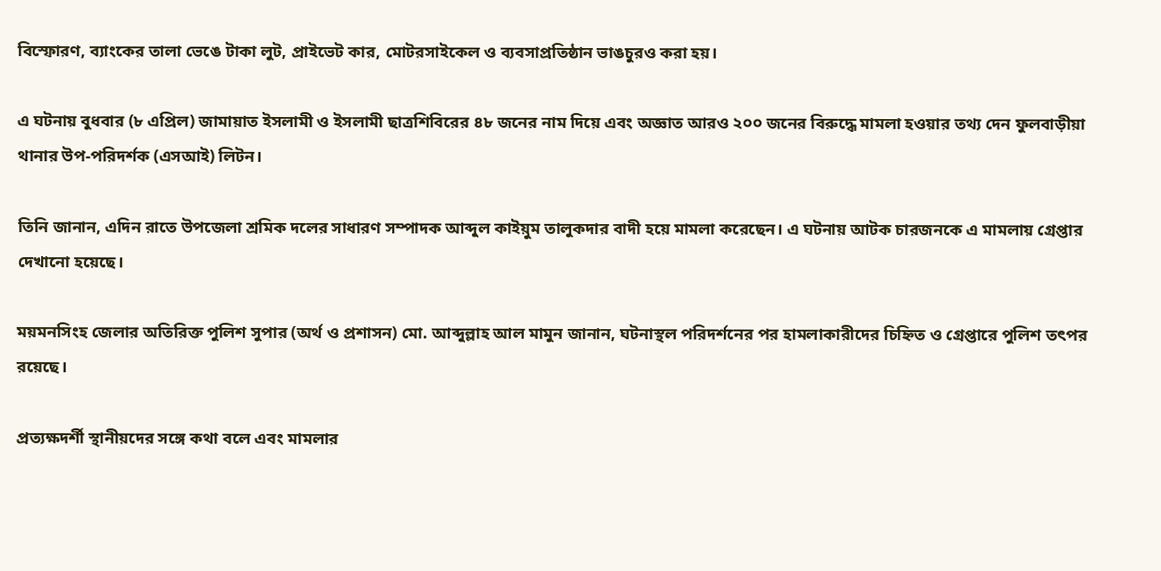বিস্ফোরণ, ব্যাংকের তালা ভেঙে টাকা লুট, প্রাইভেট কার, মোটরসাইকেল ও ব্যবসাপ্রতিষ্ঠান ভাঙচুরও করা হয়।

এ ঘটনায় বুধবার (৮ এপ্রিল) জামায়াত ইসলামী ও ইসলামী ছাত্রশিবিরের ৪৮ জনের নাম দিয়ে এবং অজ্ঞাত আরও ২০০ জনের বিরুদ্ধে মামলা হওয়ার তথ্য দেন ফুলবাড়ীয়া থানার উপ-পরিদর্শক (এসআই) লিটন।

তিনি জানান, এদিন রাতে উপজেলা শ্রমিক দলের সাধারণ সম্পাদক আব্দুল কাইয়ুম তালুকদার বাদী হয়ে মামলা করেছেন। এ ঘটনায় আটক চারজনকে এ মামলায় গ্রেপ্তার দেখানো হয়েছে।

ময়মনসিংহ জেলার অতিরিক্ত পুলিশ সুপার (অর্থ ও প্রশাসন) মো. আব্দুল্লাহ আল মামুন জানান, ঘটনাস্থল পরিদর্শনের পর হামলাকারীদের চিহ্নিত ও গ্রেপ্তারে পুলিশ তৎপর রয়েছে।

প্রত্যক্ষদর্শী স্থানীয়দের সঙ্গে কথা বলে এবং মামলার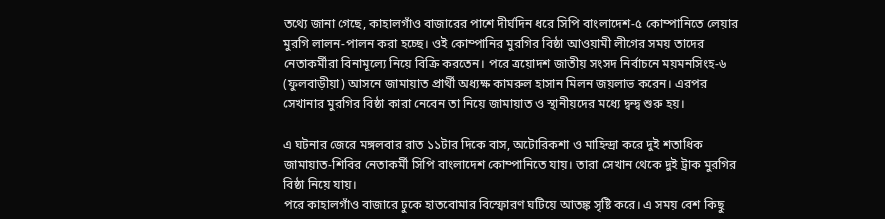তথ্যে জানা গেছে, কাহালগাঁও বাজারের পাশে দীর্ঘদিন ধরে সিপি বাংলাদেশ-৫ কোম্পানিতে লেয়ার মুরগি লালন-পালন করা হচ্ছে। ওই কোম্পানির মুরগির বিষ্ঠা আওয়ামী লীগের সময় তাদের নেতাকর্মীরা বিনামূল্যে নিয়ে বিক্রি করতেন। পরে ত্রয়োদশ জাতীয় সংসদ নির্বাচনে ময়মনসিংহ-৬ (ফুলবাড়ীয়া) আসনে জামায়াত প্রার্থী অধ্যক্ষ কামরুল হাসান মিলন জয়লাভ করেন। এরপর সেখানার মুরগির বিষ্ঠা কারা নেবেন তা নিয়ে জামায়াত ও স্থানীয়দের মধ্যে দ্বন্দ্ব শুরু হয়।

এ ঘটনার জেরে মঙ্গলবার রাত ১১টার দিকে বাস, অটোরিকশা ও মাহিন্দ্রা করে দুই শতাধিক জামায়াত-শিবির নেতাকর্মী সিপি বাংলাদেশ কোম্পানিতে যায়। তারা সেখান থেকে দুই ট্রাক মুরগির বিষ্ঠা নিয়ে যায়।
পরে কাহালগাঁও বাজারে ঢুকে হাতবোমার বিস্ফোরণ ঘটিয়ে আতঙ্ক সৃষ্টি করে। এ সময় বেশ কিছু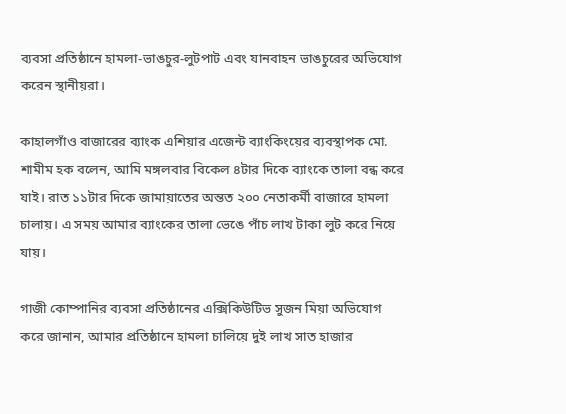ব্যবসা প্রতিষ্ঠানে হামলা-ভাঙচুর-লুটপাট এবং যানবাহন ভাঙচুরের অভিযোগ করেন স্থানীয়রা।

কাহালগাঁও বাজারের ব্যাংক এশিয়ার এজেন্ট ব্যাংকিংয়ের ব্যবস্থাপক মো. শামীম হক বলেন, আমি মঙ্গলবার বিকেল ৪টার দিকে ব্যাংকে তালা বন্ধ করে যাই। রাত ১১টার দিকে জামায়াতের অন্তত ২০০ নেতাকর্মী বাজারে হামলা চালায়। এ সময় আমার ব্যাংকের তালা ভেঙে পাঁচ লাখ টাকা লুট করে নিয়ে যায়।

গাজী কোম্পানির ব্যবসা প্রতিষ্ঠানের এক্সিকিউটিভ সুজন মিয়া অভিযোগ করে জানান, আমার প্রতিষ্ঠানে হামলা চালিয়ে দুই লাখ সাত হাজার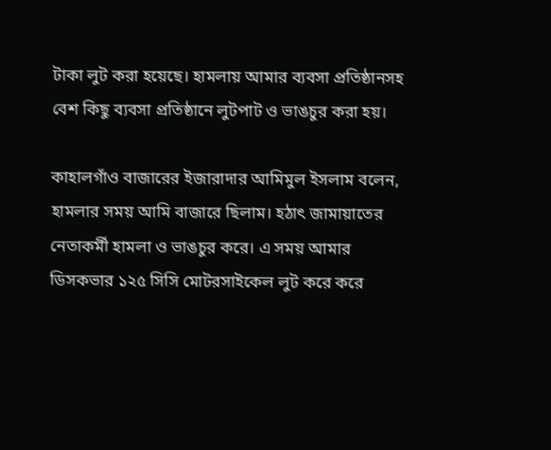টাকা লুট করা হয়েছে। হামলায় আমার ব্যবসা প্রতিষ্ঠানসহ বেশ কিছু ব্যবসা প্রতিষ্ঠানে লুটপাট ও ভাঙচুর করা হয়।

কাহালগাঁও বাজারের ইজারাদার আমিমুল ইসলাম বলেন, হামলার সময় আমি বাজারে ছিলাম। হঠাৎ জামায়াতের নেতাকর্মী হামলা ও ভাঙচুর করে। এ সময় আমার ডিসকভার ১২৫ সিসি মোটরসাইকেল লুট করে করে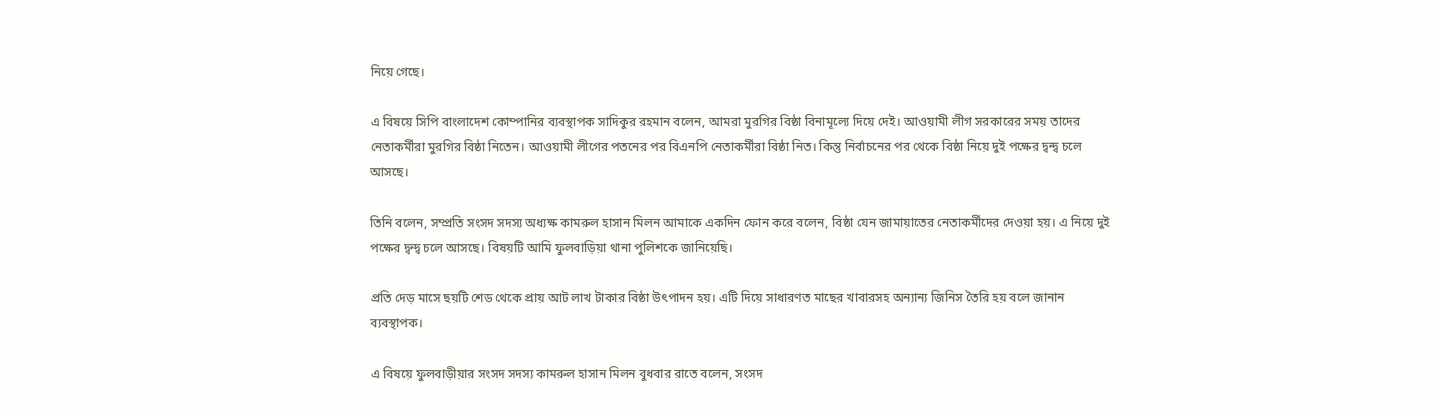নিয়ে গেছে।

এ বিষয়ে সিপি বাংলাদেশ কোম্পানির ব্যবস্থাপক সাদিকুর রহমান বলেন, আমরা মুরগির বিষ্ঠা বিনামূল্যে দিয়ে দেই। আওয়ামী লীগ সরকারের সময় তাদের নেতাকর্মীরা মুরগির বিষ্ঠা নিতেন। আওয়ামী লীগের পতনের পর বিএনপি নেতাকর্মীরা বিষ্ঠা নিত। কিন্তু নির্বাচনের পর থেকে বিষ্ঠা নিয়ে দুই পক্ষের দ্বন্দ্ব চলে আসছে।

তিনি বলেন, সম্প্রতি সংসদ সদস্য অধ্যক্ষ কামরুল হাসান মিলন আমাকে একদিন ফোন করে বলেন, বিষ্ঠা যেন জামায়াতের নেতাকর্মীদের দেওয়া হয়। এ নিয়ে দুই পক্ষের দ্বন্দ্ব চলে আসছে। বিষয়টি আমি ফুলবাড়িয়া থানা পুলিশকে জানিয়েছি।

প্রতি দেড় মাসে ছয়টি শেড থেকে প্রায় আট লাখ টাকার বিষ্ঠা উৎপাদন হয়। এটি দিয়ে সাধারণত মাছের খাবারসহ অন্যান্য জিনিস তৈরি হয় বলে জানান ব্যবস্থাপক।

এ বিষয়ে ফুলবাড়ীয়ার সংসদ সদস্য কামরুল হাসান মিলন বুধবার রাতে বলেন, সংসদ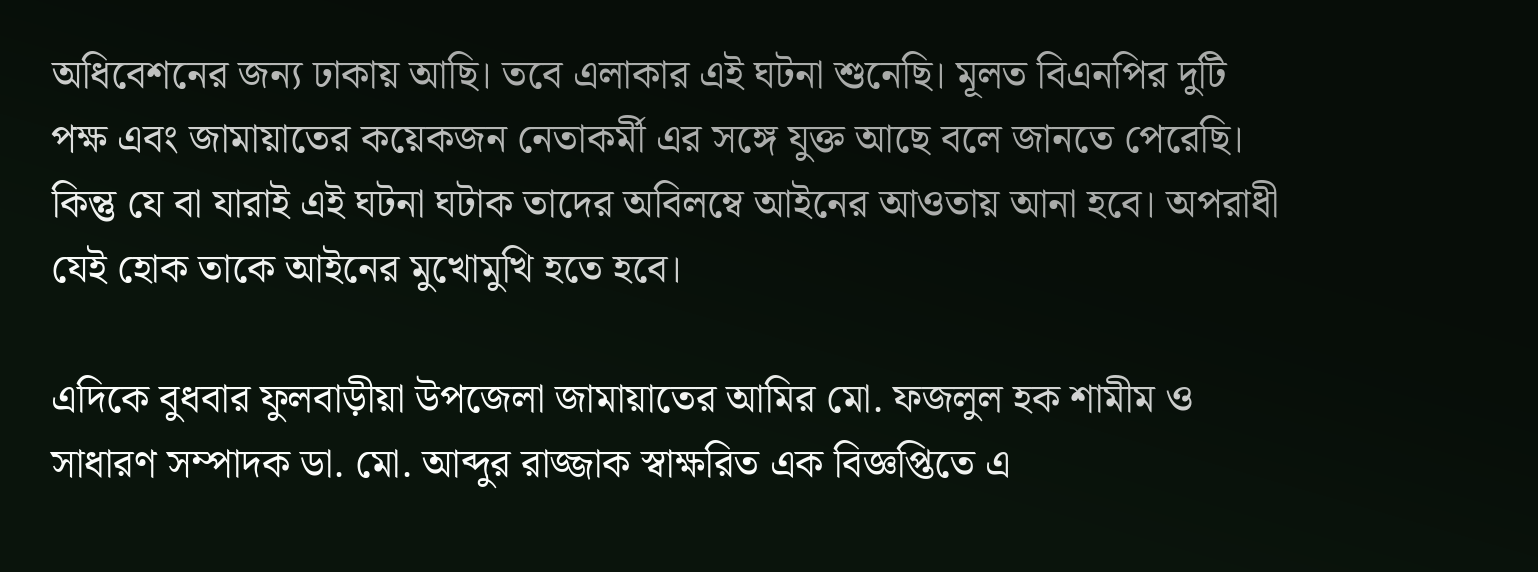অধিবেশনের জন্য ঢাকায় আছি। তবে এলাকার এই ঘটনা শুনেছি। মূলত বিএনপির দুটি পক্ষ এবং জামায়াতের কয়েকজন নেতাকর্মী এর সঙ্গে যুক্ত আছে বলে জানতে পেরেছি। কিন্তু যে বা যারাই এই ঘটনা ঘটাক তাদের অবিলম্বে আইনের আওতায় আনা হবে। অপরাধী যেই হোক তাকে আইনের মুখোমুখি হতে হবে।

এদিকে বুধবার ফুলবাড়ীয়া উপজেলা জামায়াতের আমির মো. ফজলুল হক শামীম ও সাধারণ সম্পাদক ডা. মো. আব্দুর রাজ্জাক স্বাক্ষরিত এক বিজ্ঞপ্তিতে এ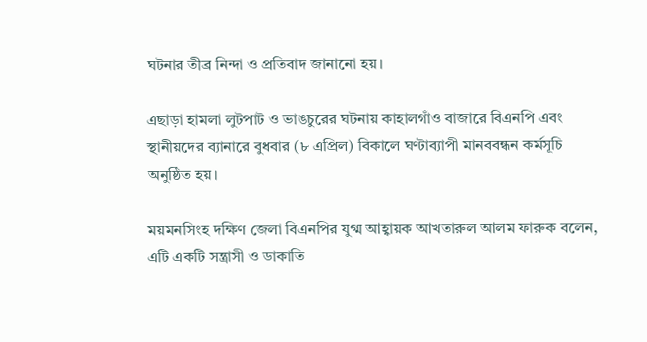ঘটনার তীব্র নিন্দা ও প্রতিবাদ জানানো হয়।

এছাড়া হামলা লুটপাট ও ভাঙচুরের ঘটনায় কাহালগাঁও বাজারে বিএনপি এবং স্থানীয়দের ব্যানারে বুধবার (৮ এপ্রিল) বিকালে ঘণ্টাব্যাপী মানববন্ধন কর্মসূচি অনুষ্ঠিত হয়।

ময়মনসিংহ দক্ষিণ জেলা বিএনপির যুগ্ম আহ্বায়ক আখতারুল আলম ফারুক বলেন, এটি একটি সন্ত্রাসী ও ডাকাতি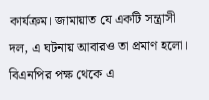কার্যক্রম। জামায়াত যে একটি সন্ত্রাসী দল, এ ঘটনায় আবারও তা প্রমাণ হলো। বিএনপির পক্ষ থেকে এ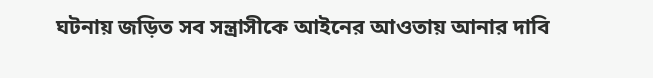ঘটনায় জড়িত সব সন্ত্রাসীকে আইনের আওতায় আনার দাবি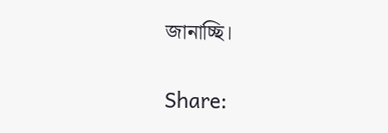জানাচ্ছি।


Share: